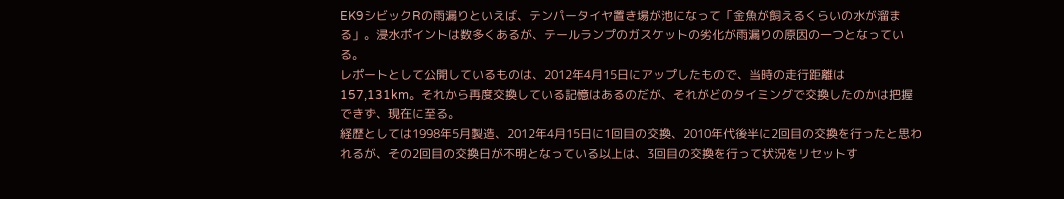EK9シビックRの雨漏りといえば、テンパータイヤ置き場が池になって「金魚が飼えるくらいの水が溜まる」。浸水ポイントは数多くあるが、テールランプのガスケットの劣化が雨漏りの原因の一つとなっている。
レポートとして公開しているものは、2012年4月15日にアップしたもので、当時の走行距離は157,131km。それから再度交換している記憶はあるのだが、それがどのタイミングで交換したのかは把握できず、現在に至る。
経歴としては1998年5月製造、2012年4月15日に1回目の交換、2010年代後半に2回目の交換を行ったと思われるが、その2回目の交換日が不明となっている以上は、3回目の交換を行って状況をリセットす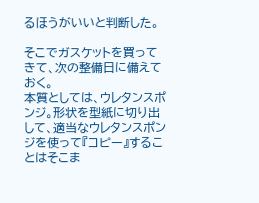るほうがいいと判断した。

そこでガスケットを買ってきて、次の整備日に備えておく。
本質としては、ウレタンスポンジ。形状を型紙に切り出して、適当なウレタンスポンジを使って『コピー』することはそこま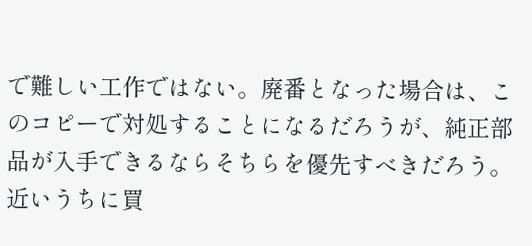で難しい工作ではない。廃番となった場合は、このコピーで対処することになるだろうが、純正部品が入手できるならそちらを優先すべきだろう。
近いうちに買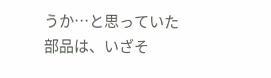うか…と思っていた部品は、いざそ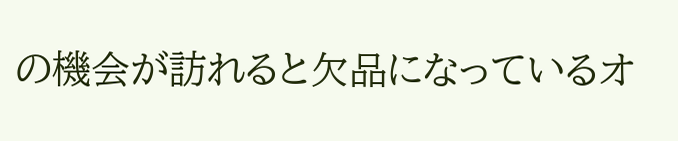の機会が訪れると欠品になっているオ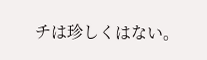チは珍しくはない。